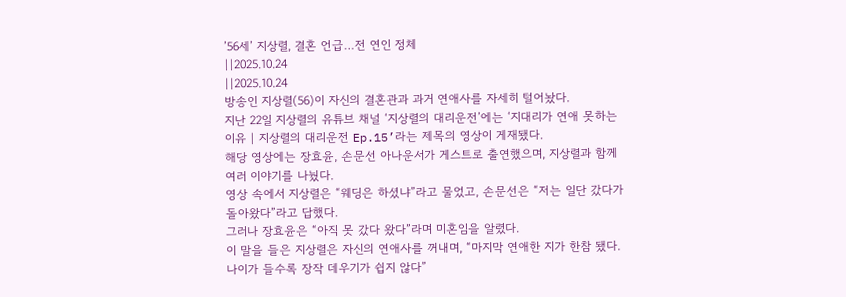’56세’ 지상렬, 결혼 언급…전 연인 정체
||2025.10.24
||2025.10.24
방송인 지상렬(56)이 자신의 결혼관과 과거 연애사를 자세히 털어놨다.
지난 22일 지상렬의 유튜브 채널 ‘지상렬의 대리운전’에는 ‘지대리가 연애 못하는 이유 | 지상렬의 대리운전 Ep.15’라는 제목의 영상이 게재됐다.
해당 영상에는 장효윤, 손문선 아나운서가 게스트로 출연했으며, 지상렬과 함께 여러 이야기를 나눴다.
영상 속에서 지상렬은 “웨딩은 하셨냐”라고 물었고, 손문선은 “저는 일단 갔다가 돌아왔다”라고 답했다.
그러나 장효윤은 “아직 못 갔다 왔다”라며 미혼임을 알렸다.
이 말을 들은 지상렬은 자신의 연애사를 꺼내며, “마지막 연애한 지가 한참 됐다. 나이가 들수록 장작 데우기가 쉽지 않다”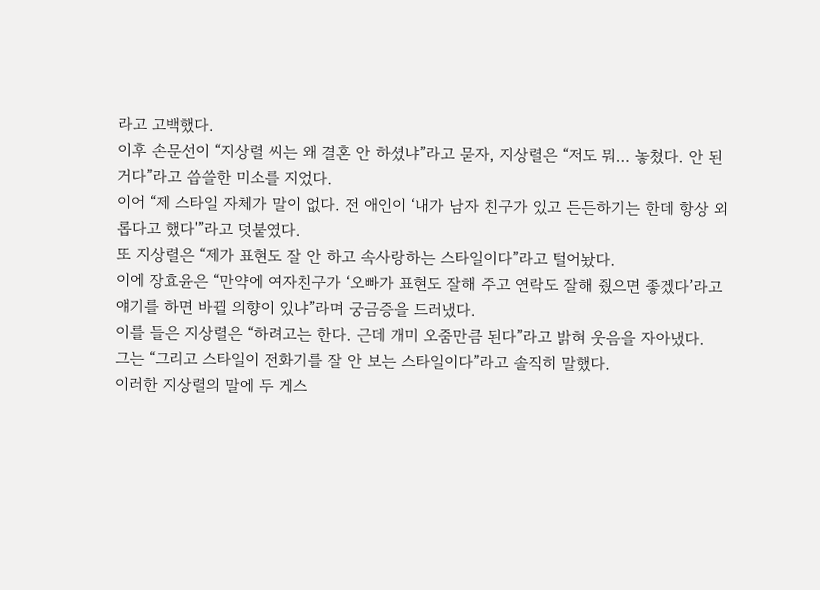라고 고백했다.
이후 손문선이 “지상렬 씨는 왜 결혼 안 하셨냐”라고 묻자, 지상렬은 “저도 뭐… 놓쳤다. 안 된 거다”라고 씁쓸한 미소를 지었다.
이어 “제 스타일 자체가 말이 없다. 전 애인이 ‘내가 남자 친구가 있고 든든하기는 한데 항상 외롭다고 했다'”라고 덧붙였다.
또 지상렬은 “제가 표현도 잘 안 하고 속사랑하는 스타일이다”라고 털어놨다.
이에 장효윤은 “만약에 여자친구가 ‘오빠가 표현도 잘해 주고 연락도 잘해 줬으면 좋겠다’라고 얘기를 하면 바뀔 의향이 있냐”라며 궁금증을 드러냈다.
이를 들은 지상렬은 “하려고는 한다. 근데 개미 오줌만큼 된다”라고 밝혀 웃음을 자아냈다.
그는 “그리고 스타일이 전화기를 잘 안 보는 스타일이다”라고 솔직히 말했다.
이러한 지상렬의 말에 두 게스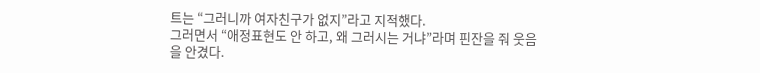트는 “그러니까 여자친구가 없지”라고 지적했다.
그러면서 “애정표현도 안 하고, 왜 그러시는 거냐”라며 핀잔을 줘 웃음을 안겼다.